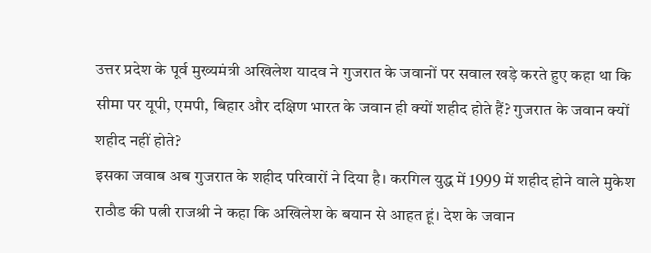उत्तर प्रदेश के पूर्व मुख्यमंत्री अखिलेश यादव ने गुजरात के जवानों पर सवाल खड़े करते हुए कहा था कि सीमा पर यूपी, एमपी, बिहार और दक्षिण भारत के जवान ही क्यों शहीद होते हैं? गुजरात के जवान क्यों शहीद नहीं होते?
इसका जवाब अब गुजरात के शहीद परिवारों ने दिया है। करगिल युद्ध में 1999 में शहीद होने वाले मुकेश राठौड की पत्नी राजश्री ने कहा कि अखिलेश के बयान से आहत हूं। देश के जवान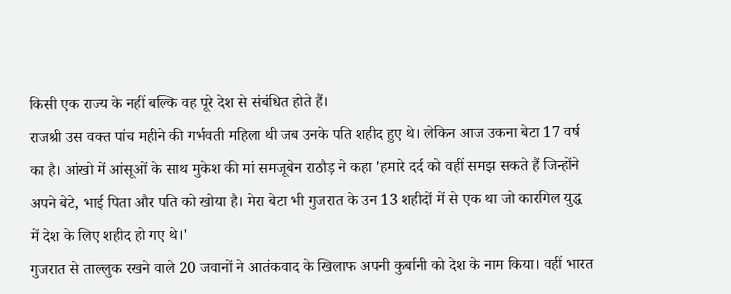किसी एक राज्य के नहीं बल्कि वह पूरे देश से संबंधित होते हैं।
राजश्री उस वक्त पांच महीने की गर्भवती महिला थी जब उनके पति शहीद हुए थे। लेकिन आज उकना बेटा 17 वर्ष का है। आंखो में आंसूओं के साथ मुकेश की मां समजूबेन राठौड़ ने कहा 'हमारे दर्द को वहीं समझ सकते हैं जिन्होंने अपने बेटे, भाई पिता और पति को खोया है। मेरा बेटा भी गुजरात के उन 13 शहीदों में से एक था जो कारगिल युद्ध में देश के लिए शहीद हो गए थे।'
गुजरात से ताल्लुक रखने वाले 20 जवानों ने आतंकवाद के खिलाफ अपनी कुर्बानी को देश के नाम किया। वहीं भारत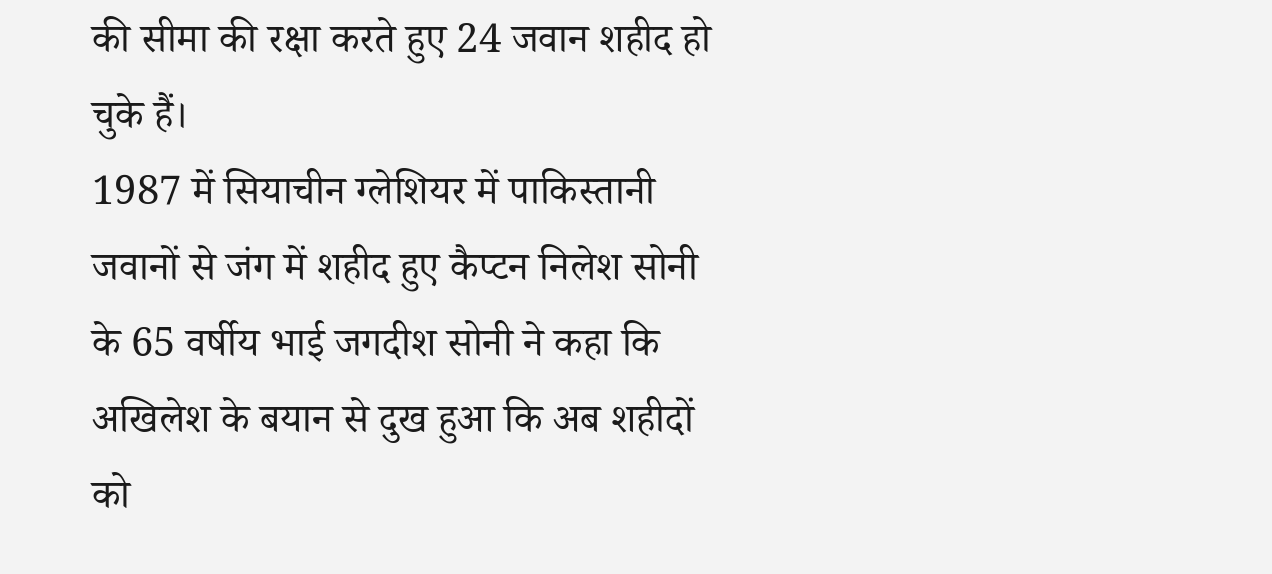की सीमा की रक्षा करते हुए 24 जवान शहीद हो चुके हैं।
1987 में सियाचीन ग्लेशियर में पाकिस्तानी जवानों से जंग में शहीद हुए कैप्टन निलेश सोनी के 65 वर्षीय भाई जगदीश सोनी ने कहा कि अखिलेश के बयान से दुख हुआ कि अब शहीदों को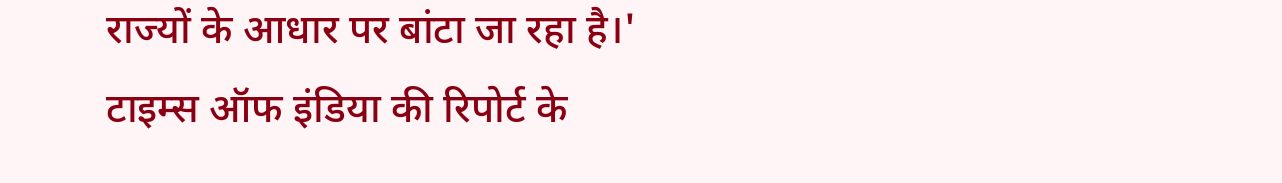राज्यों के आधार पर बांटा जा रहा है।'
टाइम्स ऑफ इंडिया की रिपोर्ट के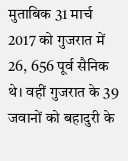मुताबिक 31 मार्च 2017 को गुजरात में 26, 656 पूर्व सैनिक थे। वहीं गुजरात के 39 जवानों को बहादुरी के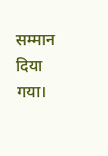सम्मान दिया गया।